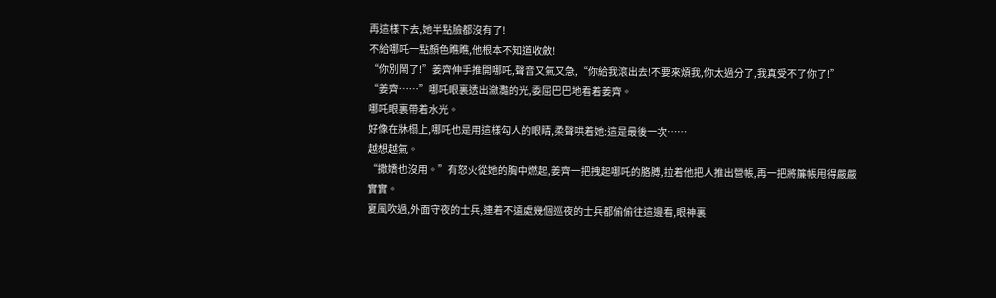再這樣下去,她半點臉都沒有了!
不給哪吒一點顏色瞧瞧,他根本不知道收斂!
“你別鬧了!”姜齊伸手推開哪吒,聲音又氣又急,“你給我滾出去!不要來煩我,你太過分了,我真受不了你了!”
“姜齊……”哪吒眼裏透出瀲灩的光,委屈巴巴地看着姜齊。
哪吒眼裏帶着水光。
好像在牀榻上,哪吒也是用這樣勾人的眼睛,柔聲哄着她:這是最後一次……
越想越氣。
“撒嬌也沒用。”有怒火從她的胸中燃起,姜齊一把拽起哪吒的胳膊,拉着他把人推出營帳,再一把將簾帳甩得嚴嚴實實。
夏風吹過,外面守夜的士兵,連着不遠處幾個巡夜的士兵都偷偷往這邊看,眼神裏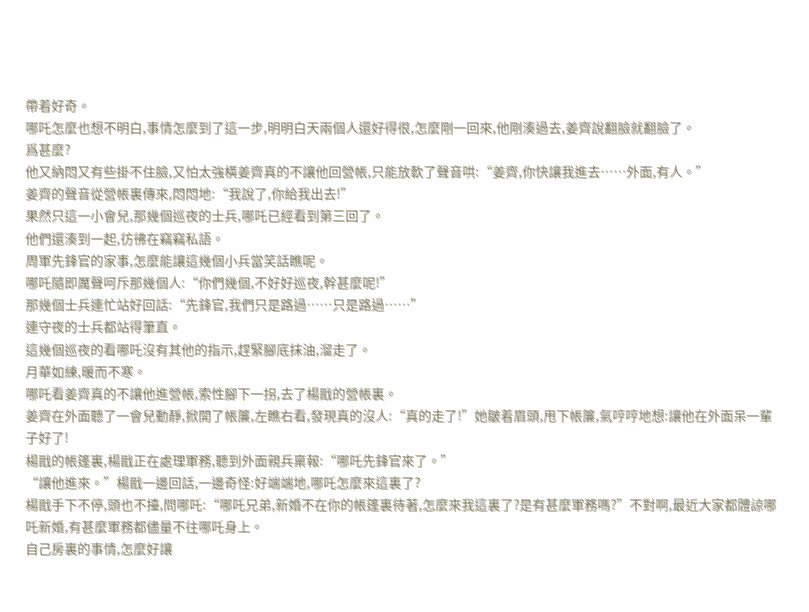帶着好奇。
哪吒怎麼也想不明白,事情怎麼到了這一步,明明白天兩個人還好得很,怎麼剛一回來,他剛湊過去,姜齊說翻臉就翻臉了。
爲甚麼?
他又納悶又有些掛不住臉,又怕太強橫姜齊真的不讓他回營帳,只能放軟了聲音哄:“姜齊,你快讓我進去……外面,有人。”
姜齊的聲音從營帳裏傳來,悶悶地:“我說了,你給我出去!”
果然只這一小會兒,那幾個巡夜的士兵,哪吒已經看到第三回了。
他們還湊到一起,彷彿在竊竊私語。
周軍先鋒官的家事,怎麼能讓這幾個小兵當笑話瞧呢。
哪吒隨即厲聲呵斥那幾個人:“你們幾個,不好好巡夜,幹甚麼呢!”
那幾個士兵連忙站好回話:“先鋒官,我們只是路過……只是路過……”
連守夜的士兵都站得筆直。
這幾個巡夜的看哪吒沒有其他的指示,趕緊腳底抹油,溜走了。
月華如練,暖而不寒。
哪吒看姜齊真的不讓他進營帳,索性腳下一拐,去了楊戩的營帳裏。
姜齊在外面聽了一會兒動靜,掀開了帳簾,左瞧右看,發現真的沒人:“真的走了!”她皺着眉頭,甩下帳簾,氣哼哼地想:讓他在外面呆一輩子好了!
楊戩的帳篷裏,楊戩正在處理軍務,聽到外面親兵稟報:“哪吒先鋒官來了。”
“讓他進來。”楊戩一邊回話,一邊奇怪:好端端地,哪吒怎麼來這裏了?
楊戩手下不停,頭也不擡,問哪吒:“哪吒兄弟,新婚不在你的帳篷裏待著,怎麼來我這裏了?是有甚麼軍務嗎?”不對啊,最近大家都體諒哪吒新婚,有甚麼軍務都儘量不往哪吒身上。
自己房裏的事情,怎麼好讓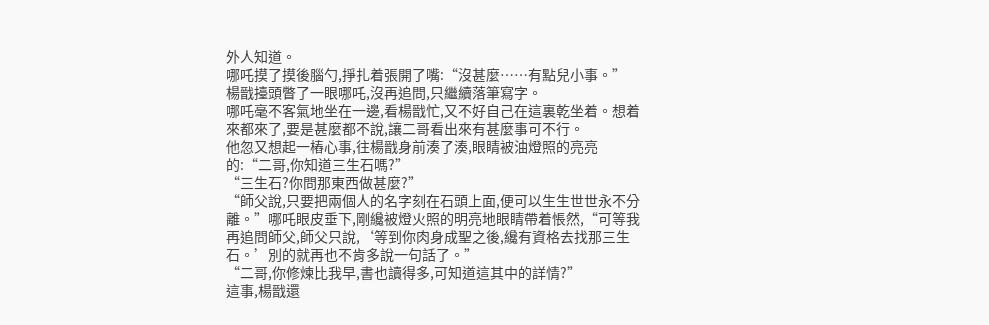外人知道。
哪吒摸了摸後腦勺,掙扎着張開了嘴:“沒甚麼……有點兒小事。”
楊戩擡頭瞥了一眼哪吒,沒再追問,只繼續落筆寫字。
哪吒毫不客氣地坐在一邊,看楊戩忙,又不好自己在這裏乾坐着。想着來都來了,要是甚麼都不說,讓二哥看出來有甚麼事可不行。
他忽又想起一樁心事,往楊戩身前湊了湊,眼睛被油燈照的亮亮的:“二哥,你知道三生石嗎?”
“三生石?你問那東西做甚麼?”
“師父說,只要把兩個人的名字刻在石頭上面,便可以生生世世永不分離。”哪吒眼皮垂下,剛纔被燈火照的明亮地眼睛帶着悵然,“可等我再追問師父,師父只說,‘等到你肉身成聖之後,纔有資格去找那三生石。’別的就再也不肯多說一句話了。”
“二哥,你修煉比我早,書也讀得多,可知道這其中的詳情?”
這事,楊戩還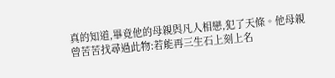真的知道,畢竟他的母親與凡人相戀,犯了天條。他母親曾苦苦找尋過此物:若能再三生石上刻上名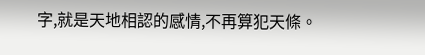字,就是天地相認的感情,不再算犯天條。